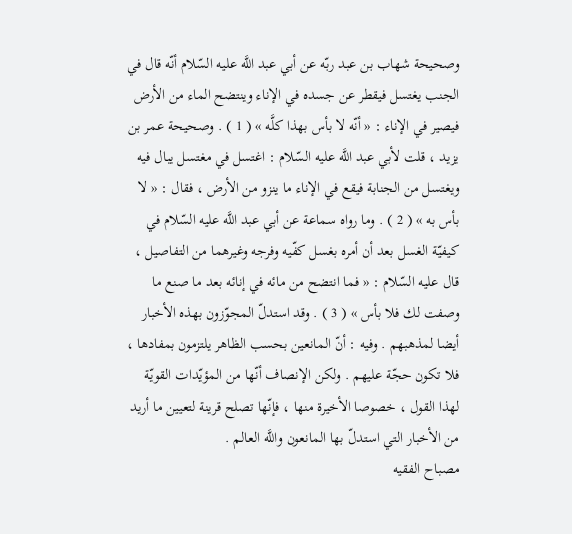وصحيحة شهاب بن عبد ربّه عن أبي عبد اللَّه عليه السّلام أنّه قال في الجنب يغتسل فيقطر عن جسده في الإناء وينتضح الماء من الأرض فيصير في الإناء : « أنّه لا بأس بهذا كلَّه » ( 1 ) . وصحيحة عمر بن يزيد ، قلت لأبي عبد اللَّه عليه السّلام : اغتسل في مغتسل يبال فيه ويغتسل من الجنابة فيقع في الإناء ما ينزو من الأرض ، فقال : « لا بأس به » ( 2 ) . وما رواه سماعة عن أبي عبد اللَّه عليه السّلام في كيفيّة الغسل بعد أن أمره بغسل كفّيه وفرجه وغيرهما من التفاصيل ، قال عليه السّلام : « فما انتضح من مائه في إنائه بعد ما صنع ما وصفت لك فلا بأس » ( 3 ) . وقد استدلّ المجوّزون بهذه الأخبار أيضا لمذهبهم . وفيه : أنّ المانعين بحسب الظاهر يلتزمون بمفادها ، فلا تكون حجّة عليهم . ولكن الإنصاف أنّها من المؤيّدات القويّة لهذا القول ، خصوصا الأخيرة منها ، فإنّها تصلح قرينة لتعيين ما أريد من الأخبار التي استدلّ بها المانعون واللَّه العالم .
مصباح الفقيه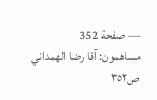— صفحة 352
مساهمون: آقا رضا الهمداني
ص٣٥٢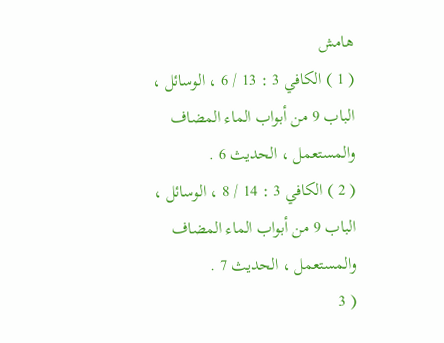هامش
( 1 ) الكافي 3 : 13 / 6 ، الوسائل ، الباب 9 من أبواب الماء المضاف والمستعمل ، الحديث 6 .
( 2 ) الكافي 3 : 14 / 8 ، الوسائل ، الباب 9 من أبواب الماء المضاف والمستعمل ، الحديث 7 .
( 3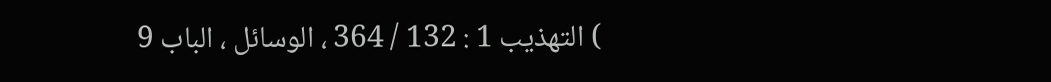) التهذيب 1 : 132 / 364 ، الوسائل ، الباب 9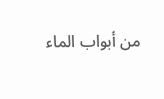من أبواب الماء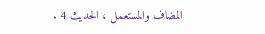المضاف والمستعمل ، الحديث 4 .